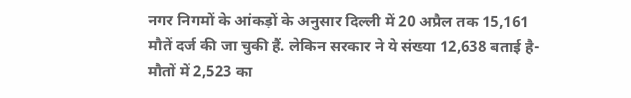नगर निगमों के आंकड़ों के अनुसार दिल्ली में 20 अप्रैल तक 15,161 मौतें दर्ज की जा चुकी हैं. लेकिन सरकार ने ये संख्या 12,638 बताई है- मौतों में 2,523 का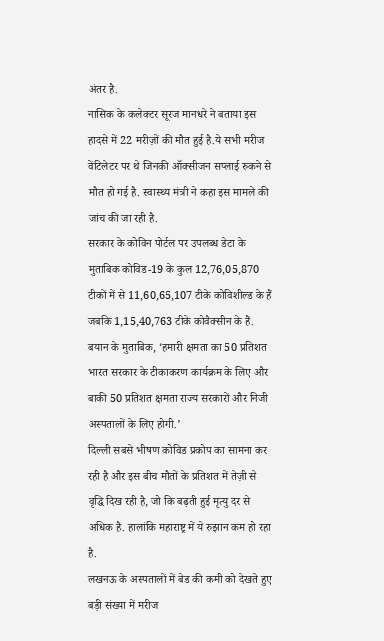अंतर है.
नासिक के कलेक्टर सूरज मानधरे ने बताया इस हादसे में 22 मरीज़ों की मौत हुई है.ये सभी मरीज वेंटिलेटर पर थे जिनकी ऑक्सीजन सप्लाई रुकने से मौत हो गई है. स्वास्थ्य मंत्री ने कहा इस मामले की जांच की जा रही है.
सरकार के कोविन पोर्टल पर उपलब्ध डेटा के मुताबिक कोविड-19 के कुल 12,76,05,870 टीकों में से 11,60,65,107 टीके कोविशील्ड के हैं जबकि 1,15,40,763 टीके कोवैक्सीन के हैं.
बयान के मुताबिक, ‘हमारी क्षमता का 50 प्रतिशत भारत सरकार के टीकाकरण कार्यक्रम के लिए और बाकी 50 प्रतिशत क्षमता राज्य सरकारों और निजी अस्पतालों के लिए होगी.’
दिल्ली सबसे भीषण कोविड प्रकोप का सामना कर रही है और इस बीच मौतों के प्रतिशत में तेज़ी से वृद्धि दिख रही है, जो कि बढ़ती हुई मृत्यु दर से अधिक है. हालांकि महाराष्ट्र में ये रुझान कम हो रहा है.
लखनऊ के अस्पतालों में बेड की कमी को देखते हुए बड़ी संख्या में मरीज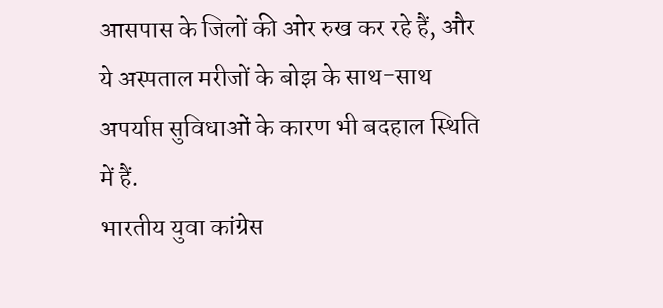आसपास के जिलों की ओर रुख कर रहे हैं, और ये अस्पताल मरीजों के बोझ के साथ-साथ अपर्याप्त सुविधाओं के कारण भी बदहाल स्थिति में हैं.
भारतीय युवा कांग्रेस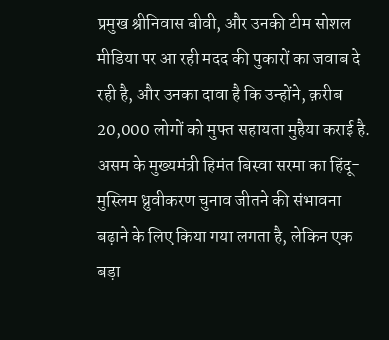प्रमुख श्रीनिवास बीवी, और उनकी टीम सोशल मीडिया पर आ रही मदद की पुकारों का जवाब दे रही है, और उनका दावा है कि उन्होंने, क़रीब 20,000 लोगों को मुफ्त सहायता मुहैया कराई है.
असम के मुख्यमंत्री हिमंत बिस्वा सरमा का हिंदू-मुस्लिम ध्रुवीकरण चुनाव जीतने की संभावना बढ़ाने के लिए किया गया लगता है, लेकिन एक बड़ा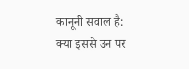कानूनी सवाल है: क्या इससे उन पर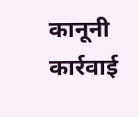कानूनी कार्रवाई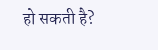हो सकती है?